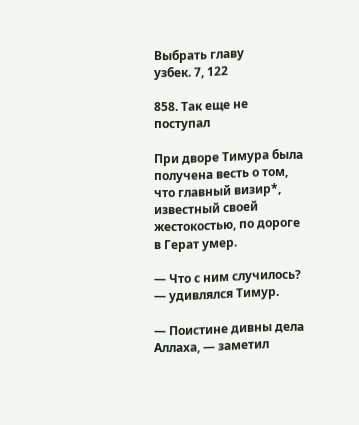Выбрать главу
узбек. 7, 122

858. Так еще не поступал

При дворе Тимура была получена весть о том, что главный визир*, известный своей жестокостью, по дороге в Герат умер.

— Что с ним случилось? — удивлялся Тимур.

— Поистине дивны дела Аллаха, — заметил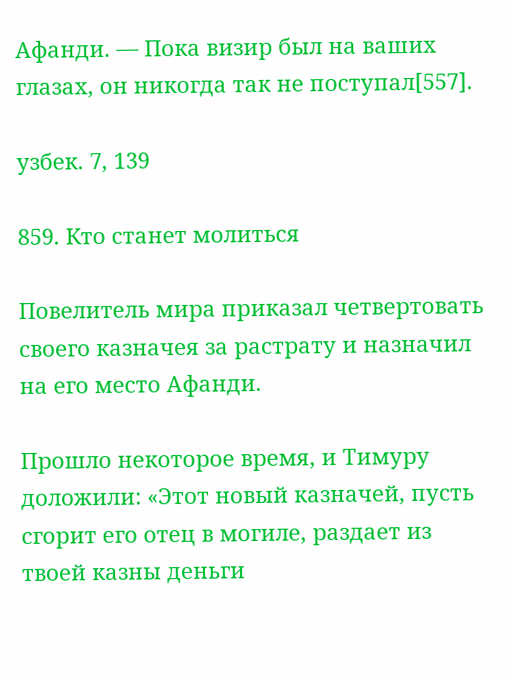Афанди. — Пока визир был на ваших глазах, он никогда так не поступал[557].

узбек. 7, 139

859. Кто станет молиться

Повелитель мира приказал четвертовать своего казначея за растрату и назначил на его место Афанди.

Прошло некоторое время, и Тимуру доложили: «Этот новый казначей, пусть сгорит его отец в могиле, раздает из твоей казны деньги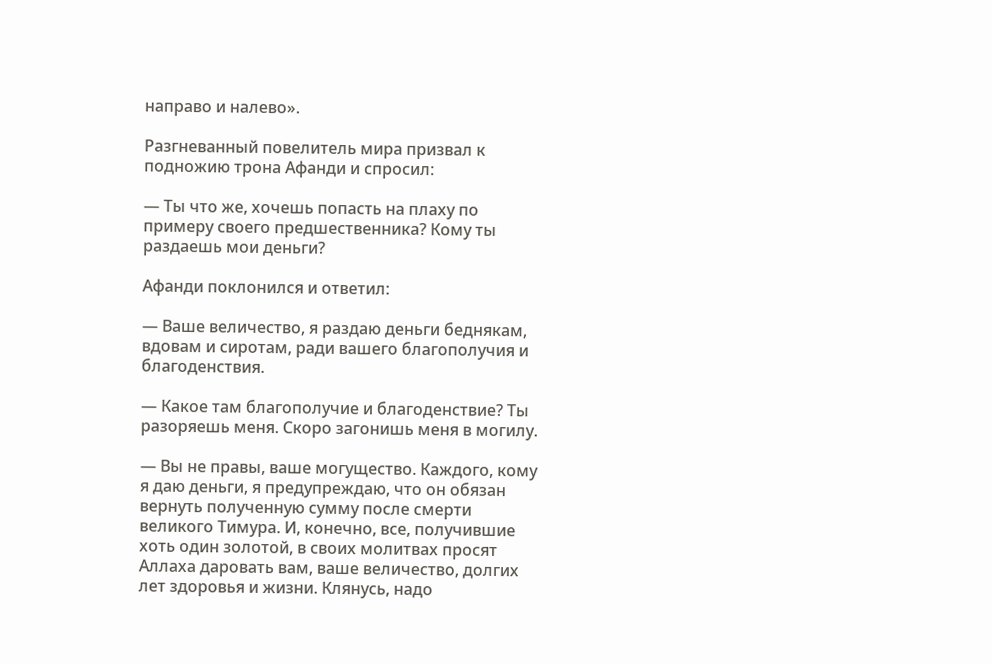направо и налево».

Разгневанный повелитель мира призвал к подножию трона Афанди и спросил:

— Ты что же, хочешь попасть на плаху по примеру своего предшественника? Кому ты раздаешь мои деньги?

Афанди поклонился и ответил:

— Ваше величество, я раздаю деньги беднякам, вдовам и сиротам, ради вашего благополучия и благоденствия.

— Какое там благополучие и благоденствие? Ты разоряешь меня. Скоро загонишь меня в могилу.

— Вы не правы, ваше могущество. Каждого, кому я даю деньги, я предупреждаю, что он обязан вернуть полученную сумму после смерти великого Тимура. И, конечно, все, получившие хоть один золотой, в своих молитвах просят Аллаха даровать вам, ваше величество, долгих лет здоровья и жизни. Клянусь, надо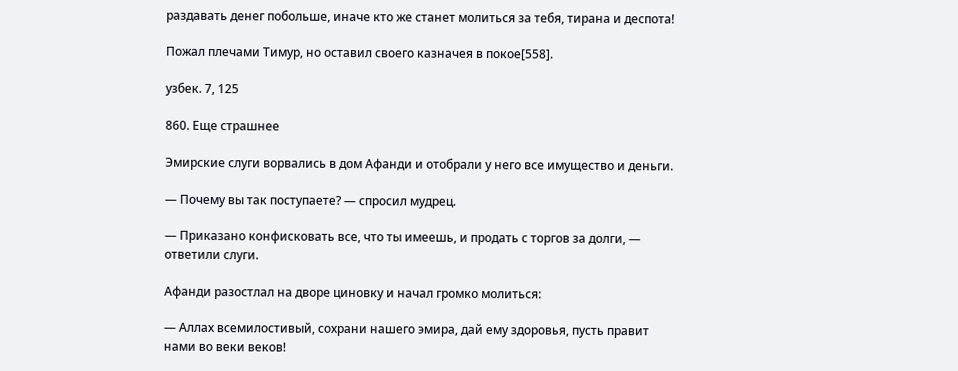раздавать денег побольше, иначе кто же станет молиться за тебя, тирана и деспота!

Пожал плечами Тимур, но оставил своего казначея в покое[558].

узбек. 7, 125

860. Еще страшнее

Эмирские слуги ворвались в дом Афанди и отобрали у него все имущество и деньги.

— Почему вы так поступаете? — спросил мудрец.

— Приказано конфисковать все, что ты имеешь, и продать с торгов за долги, — ответили слуги.

Афанди разостлал на дворе циновку и начал громко молиться:

— Аллах всемилостивый, сохрани нашего эмира, дай ему здоровья, пусть правит нами во веки веков!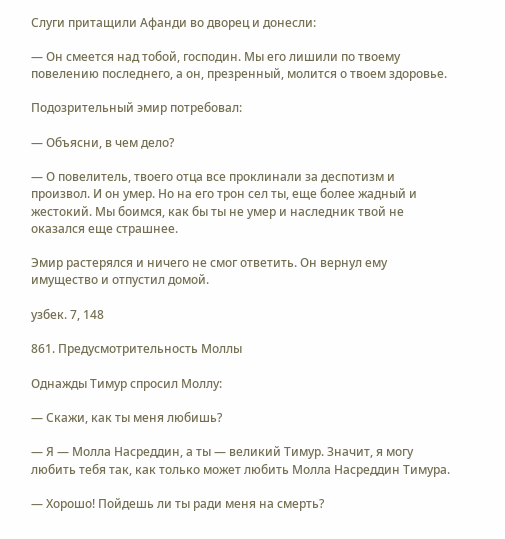Слуги притащили Афанди во дворец и донесли:

— Он смеется над тобой, господин. Мы его лишили по твоему повелению последнего, а он, презренный, молится о твоем здоровье.

Подозрительный эмир потребовал:

— Объясни, в чем дело?

— О повелитель, твоего отца все проклинали за деспотизм и произвол. И он умер. Но на его трон сел ты, еще более жадный и жестокий. Мы боимся, как бы ты не умер и наследник твой не оказался еще страшнее.

Эмир растерялся и ничего не смог ответить. Он вернул ему имущество и отпустил домой.

узбек. 7, 148

861. Предусмотрительность Моллы

Однажды Тимур спросил Моллу:

— Скажи, как ты меня любишь?

— Я — Молла Насреддин, а ты — великий Тимур. Значит, я могу любить тебя так, как только может любить Молла Насреддин Тимура.

— Хорошо! Пойдешь ли ты ради меня на смерть?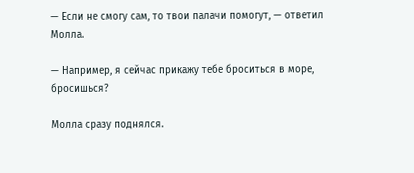— Если не смогу сам, то твои палачи помогут, — ответил Молла.

— Например, я сейчас прикажу тебе броситься в море, бросишься?

Молла сразу поднялся.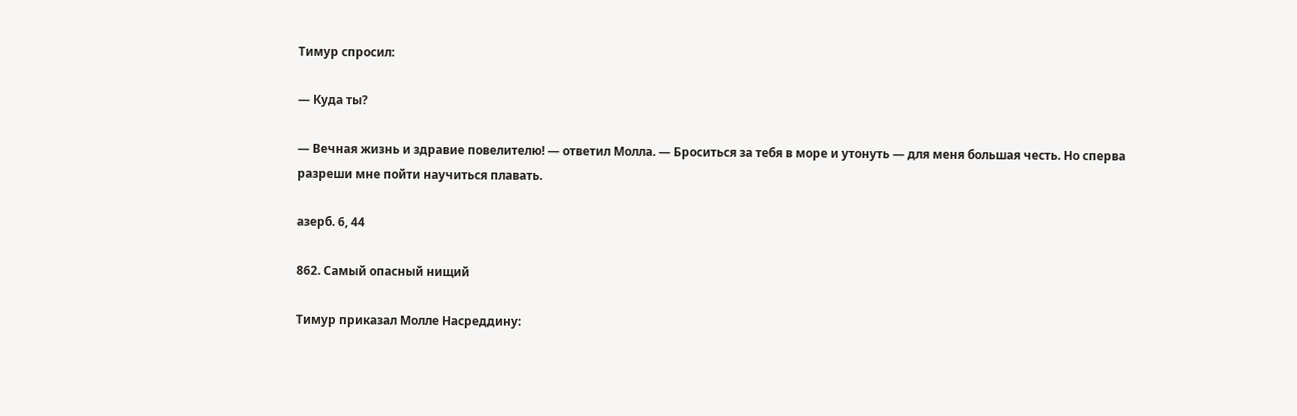Тимур спросил:

— Куда ты?

— Вечная жизнь и здравие повелителю! — ответил Молла. — Броситься за тебя в море и утонуть — для меня большая честь. Но сперва разреши мне пойти научиться плавать.

азерб. 6, 44

862. Самый опасный нищий

Тимур приказал Молле Насреддину: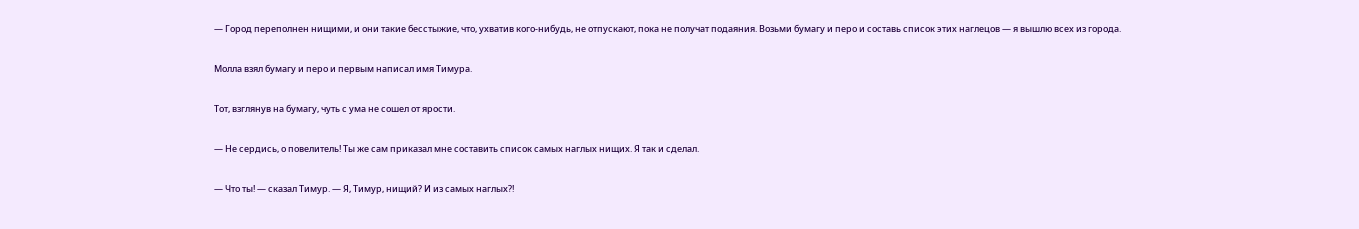— Город переполнен нищими, и они такие бесстыжие, что, ухватив кого-нибудь, не отпускают, пока не получат подаяния. Возьми бумагу и перо и составь список этих наглецов — я вышлю всех из города.

Молла взял бумагу и перо и первым написал имя Тимура.

Тот, взглянув на бумагу, чуть с ума не сошел от ярости.

— Не сердись, о повелитель! Ты же сам приказал мне составить список самых наглых нищих. Я так и сделал.

— Что ты! — сказал Тимур. — Я, Тимур, нищий? И из самых наглых?!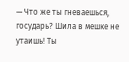— Что же ты гневаешься, государь? Шила в мешке не утаишь! Ты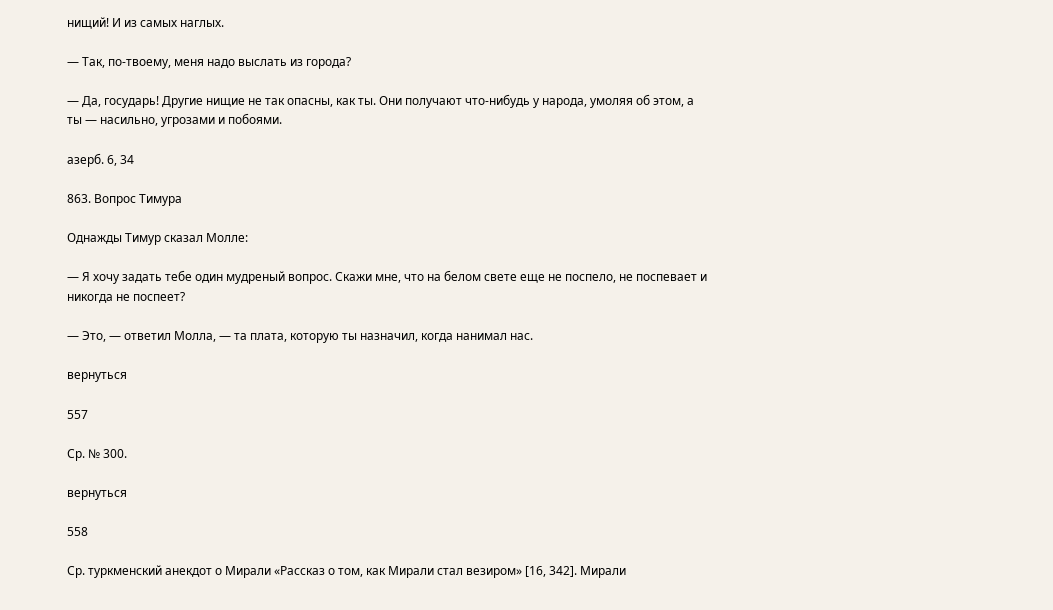нищий! И из самых наглых.

— Так, по-твоему, меня надо выслать из города?

— Да, государь! Другие нищие не так опасны, как ты. Они получают что-нибудь у народа, умоляя об этом, а ты — насильно, угрозами и побоями.

азерб. 6, 34

863. Вопрос Тимура

Однажды Тимур сказал Молле:

— Я хочу задать тебе один мудреный вопрос. Скажи мне, что на белом свете еще не поспело, не поспевает и никогда не поспеет?

— Это, — ответил Молла, — та плата, которую ты назначил, когда нанимал нас.

вернуться

557

Ср. № 300.

вернуться

558

Ср. туркменский анекдот о Мирали «Рассказ о том, как Мирали стал везиром» [16, 342]. Мирали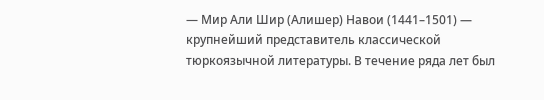— Мир Али Шир (Алишер) Навои (1441–1501) — крупнейший представитель классической тюркоязычной литературы. В течение ряда лет был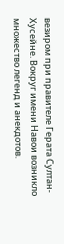везиром при правителе Герата Султан-Хусейне. Вокруг имени Навои возникло множество легенд и анекдотов.